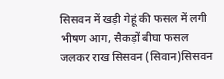सिसवन में खड़ी गेहूं की फसल में लगी भीषण आग, सैकड़ों बीघा फसल जलकर राख सिसवन (सिवान)सिसवन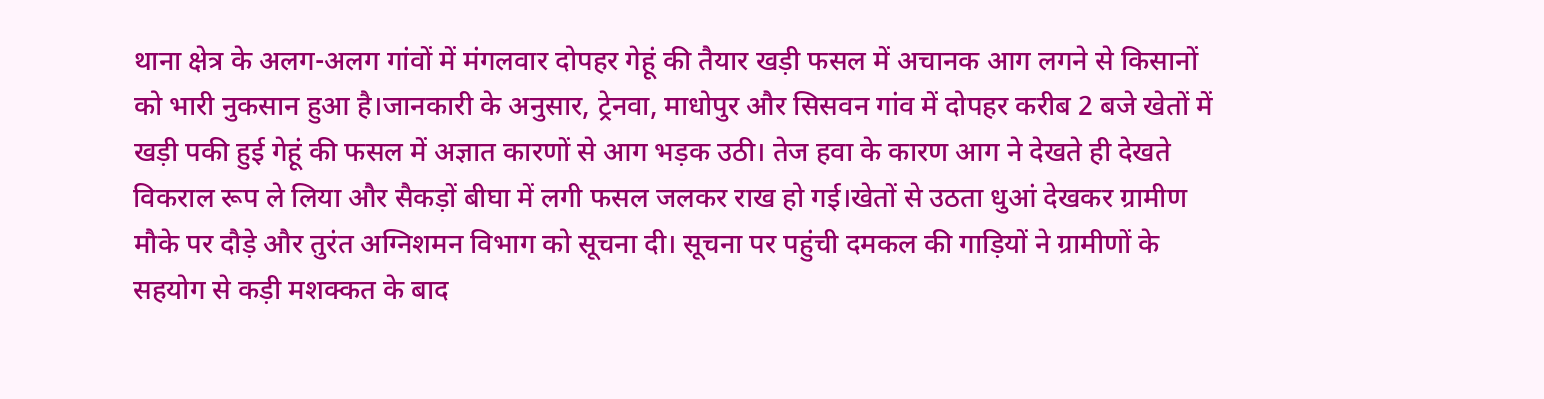थाना क्षेत्र के अलग-अलग गांवों में मंगलवार दोपहर गेहूं की तैयार खड़ी फसल में अचानक आग लगने से किसानों को भारी नुकसान हुआ है।जानकारी के अनुसार, ट्रेनवा, माधोपुर और सिसवन गांव में दोपहर करीब 2 बजे खेतों में खड़ी पकी हुई गेहूं की फसल में अज्ञात कारणों से आग भड़क उठी। तेज हवा के कारण आग ने देखते ही देखते विकराल रूप ले लिया और सैकड़ों बीघा में लगी फसल जलकर राख हो गई।खेतों से उठता धुआं देखकर ग्रामीण मौके पर दौड़े और तुरंत अग्निशमन विभाग को सूचना दी। सूचना पर पहुंची दमकल की गाड़ियों ने ग्रामीणों के सहयोग से कड़ी मशक्कत के बाद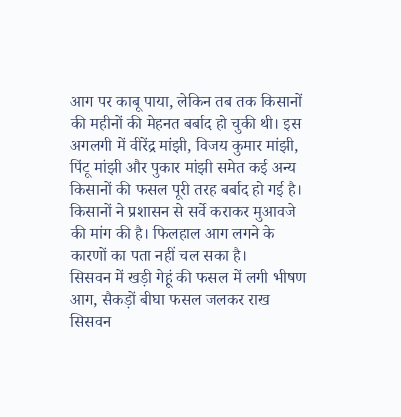आग पर काबू पाया, लेकिन तब तक किसानों की महीनों की मेहनत बर्बाद हो चुकी थी। इस अगलगी में वीरेंद्र मांझी, विजय कुमार मांझी, पिंटू मांझी और पुकार मांझी समेत कई अन्य किसानों की फसल पूरी तरह बर्बाद हो गई है। किसानों ने प्रशासन से सर्वे कराकर मुआवजे की मांग की है। फिलहाल आग लगने के कारणों का पता नहीं चल सका है।
सिसवन में खड़ी गेहूं की फसल में लगी भीषण आग, सैकड़ों बीघा फसल जलकर राख सिसवन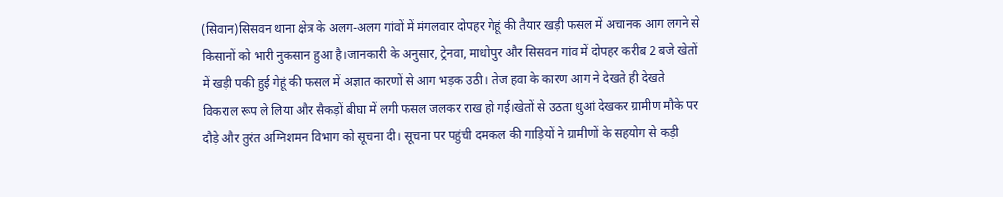(सिवान)सिसवन थाना क्षेत्र के अलग-अलग गांवों में मंगलवार दोपहर गेहूं की तैयार खड़ी फसल में अचानक आग लगने से किसानों को भारी नुकसान हुआ है।जानकारी के अनुसार, ट्रेनवा, माधोपुर और सिसवन गांव में दोपहर करीब 2 बजे खेतों में खड़ी पकी हुई गेहूं की फसल में अज्ञात कारणों से आग भड़क उठी। तेज हवा के कारण आग ने देखते ही देखते विकराल रूप ले लिया और सैकड़ों बीघा में लगी फसल जलकर राख हो गई।खेतों से उठता धुआं देखकर ग्रामीण मौके पर दौड़े और तुरंत अग्निशमन विभाग को सूचना दी। सूचना पर पहुंची दमकल की गाड़ियों ने ग्रामीणों के सहयोग से कड़ी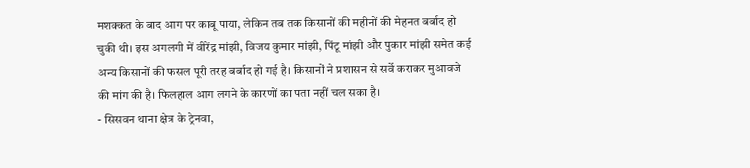मशक्कत के बाद आग पर काबू पाया, लेकिन तब तक किसानों की महीनों की मेहनत बर्बाद हो चुकी थी। इस अगलगी में वीरेंद्र मांझी, विजय कुमार मांझी, पिंटू मांझी और पुकार मांझी समेत कई अन्य किसानों की फसल पूरी तरह बर्बाद हो गई है। किसानों ने प्रशासन से सर्वे कराकर मुआवजे की मांग की है। फिलहाल आग लगने के कारणों का पता नहीं चल सका है।
- सिसवन थाना क्षेत्र के ट्रेनवा,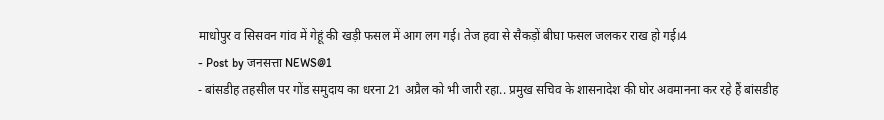माधोपुर व सिसवन गांव में गेहूं की खड़ी फसल में आग लग गई। तेज हवा से सैकड़ों बीघा फसल जलकर राख हो गई।4
- Post by जनसत्ता NEWS@1
- बांसडीह तहसील पर गोंड समुदाय का धरना 21 अप्रैल को भी जारी रहा.. प्रमुख सचिव के शासनादेश की घोर अवमानना कर रहे हैं बांसडीह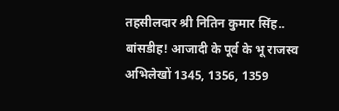तहसीलदार श्री नितिन कुमार सिंह.. बांसडीह! आजादी के पूर्व के भू राजस्व अभिलेखों 1345, 1356, 1359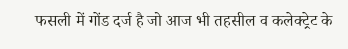फसली में गोंड दर्ज है जो आज भी तहसील व कलेक्ट्रेट के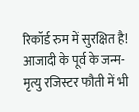रिकॉर्ड रुम में सुरक्षित है! आजादी के पूर्व के जन्म-मृत्यु रजिस्टर फौती में भी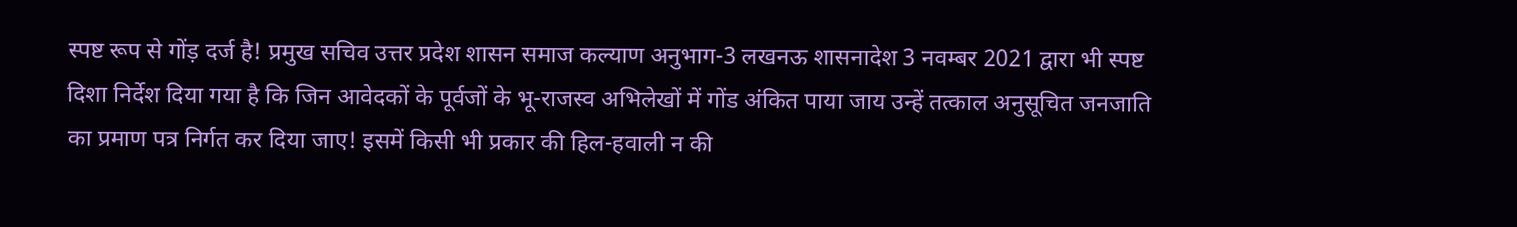स्पष्ट रूप से गोंड़ दर्ज है! प्रमुख सचिव उत्तर प्रदेश शासन समाज कल्याण अनुभाग-3 लखनऊ शासनादेश 3 नवम्बर 2021 द्वारा भी स्पष्ट दिशा निर्देश दिया गया है कि जिन आवेदकों के पूर्वजों के भू-राजस्व अभिलेखों में गोंड अंकित पाया जाय उन्हें तत्काल अनुसूचित जनजाति का प्रमाण पत्र निर्गत कर दिया जाए! इसमें किसी भी प्रकार की हिल-हवाली न की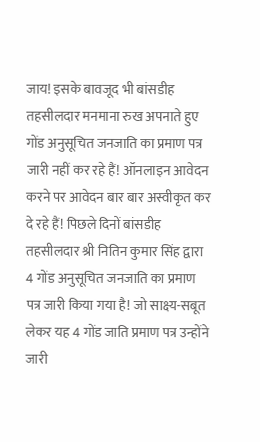जाय! इसके बावजूद भी बांसडीह तहसीलदार मनमाना रुख अपनाते हुए गोंड अनुसूचित जनजाति का प्रमाण पत्र जारी नहीं कर रहे हैं! ऑनलाइन आवेदन करने पर आवेदन बार बार अस्वीकृत कर दे रहे हैं! पिछले दिनों बांसडीह तहसीलदार श्री नितिन कुमार सिंह द्वारा 4 गोंड अनुसूचित जनजाति का प्रमाण पत्र जारी किया गया है! जो साक्ष्य-सबूत लेकर यह 4 गोंड जाति प्रमाण पत्र उन्होंने जारी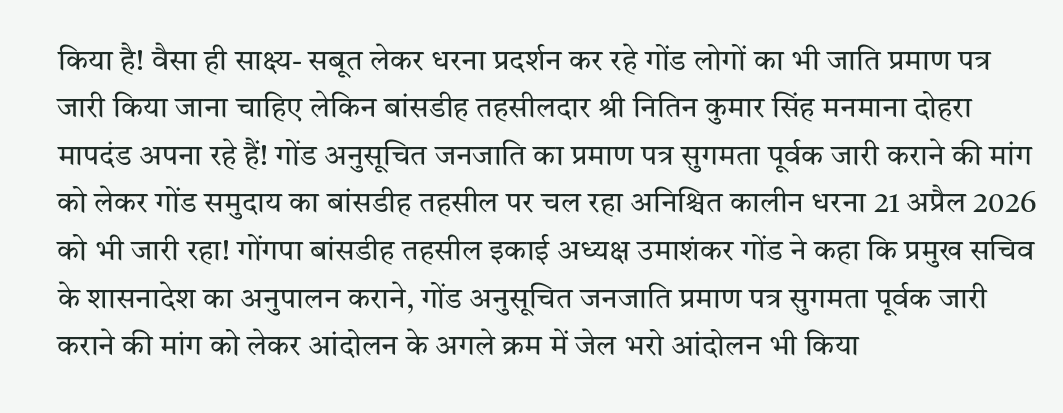किया है! वैसा ही साक्ष्य- सबूत लेकर धरना प्रदर्शन कर रहे गोंड लोगों का भी जाति प्रमाण पत्र जारी किया जाना चाहिए लेकिन बांसडीह तहसीलदार श्री नितिन कुमार सिंह मनमाना दोहरा मापदंड अपना रहे हैं! गोंड अनुसूचित जनजाति का प्रमाण पत्र सुगमता पूर्वक जारी कराने की मांग को लेकर गोंड समुदाय का बांसडीह तहसील पर चल रहा अनिश्चित कालीन धरना 21 अप्रैल 2026 को भी जारी रहा! गोंगपा बांसडीह तहसील इकाई अध्यक्ष उमाशंकर गोंड ने कहा कि प्रमुख सचिव के शासनादेश का अनुपालन कराने, गोंड अनुसूचित जनजाति प्रमाण पत्र सुगमता पूर्वक जारी कराने की मांग को लेकर आंदोलन के अगले क्रम में जेल भरो आंदोलन भी किया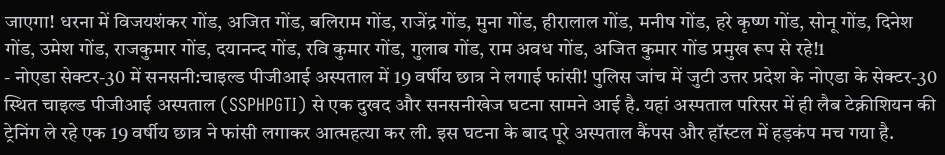जाएगा! धरना में विजयशंकर गोंड, अजित गोंड, बलिराम गोंड, राजेंद्र गोंड, मुना गोंड, हीरालाल गोंड, मनीष गोंड, हरे कृष्ण गोंड, सोनू गोंड, दिनेश गोंड, उमेश गोंड, राजकुमार गोंड, दयानन्द गोंड, रवि कुमार गोंड, गुलाब गोंड, राम अवध गोंड, अजित कुमार गोंड प्रमुख रूप से रहे!1
- नोएडा सेक्टर-30 में सनसनी:चाइल्ड पीजीआई अस्पताल में 19 वर्षीय छात्र ने लगाई फांसी! पुलिस जांच में जुटी उत्तर प्रदेश के नोएडा के सेक्टर-30 स्थित चाइल्ड पीजीआई अस्पताल (SSPHPGTI) से एक दुखद और सनसनीखेज घटना सामने आई है. यहां अस्पताल परिसर में ही लैब टेक्नीशियन की ट्रेनिंग ले रहे एक 19 वर्षीय छात्र ने फांसी लगाकर आत्महत्या कर ली. इस घटना के बाद पूरे अस्पताल कैंपस और हॉस्टल में हड़कंप मच गया है.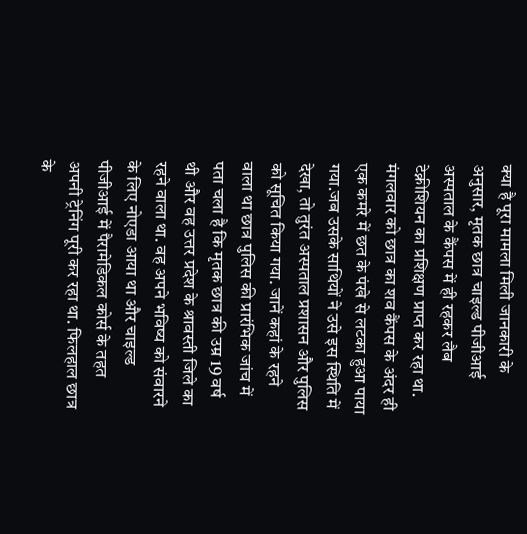क्या है पूरा मामला मिली जानकारी के अनुसार, मृतक छात्र चाइल्ड पीजीआई अस्पताल के कैंपस में ही रहकर लैब टेक्नीशियन का प्रशिक्षण प्राप्त कर रहा था. मंगलवार को छात्र का शव कैंपस के अंदर ही एक कमरे में छत के पंखे से लटका हुआ पाया गया.जब उसके साथियों ने उसे इस स्थिति में देखा, तो तुरंत अस्पताल प्रशासन और पुलिस को सूचित किया गया. जानें कहां के रहने वाला था छात्र पुलिस की प्रारंभिक जांच में पता चला है कि मृतक छात्र की उम्र 19 वर्ष थी और वह उत्तर प्रदेश के श्रावस्ती जिले का रहने वाला था. वह अपने भविष्य को संवारने के लिए नोएडा आया था और चाइल्ड पीजीआई में पैरामेडिकल कोर्स के तहत अपनी ट्रेनिंग पूरी कर रहा था. फिलहाल छात्र के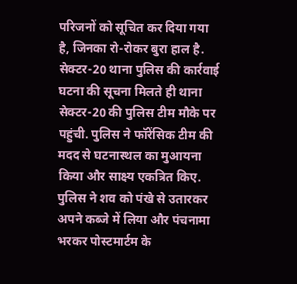परिजनों को सूचित कर दिया गया है, जिनका रो-रोकर बुरा हाल है. सेक्टर-20 थाना पुलिस की कार्रवाई घटना की सूचना मिलते ही थाना सेक्टर-20 की पुलिस टीम मौके पर पहुंची. पुलिस ने फॉरेंसिक टीम की मदद से घटनास्थल का मुआयना किया और साक्ष्य एकत्रित किए. पुलिस ने शव को पंखे से उतारकर अपने कब्जे में लिया और पंचनामा भरकर पोस्टमार्टम के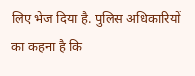लिए भेज दिया है. पुलिस अधिकारियों का कहना है कि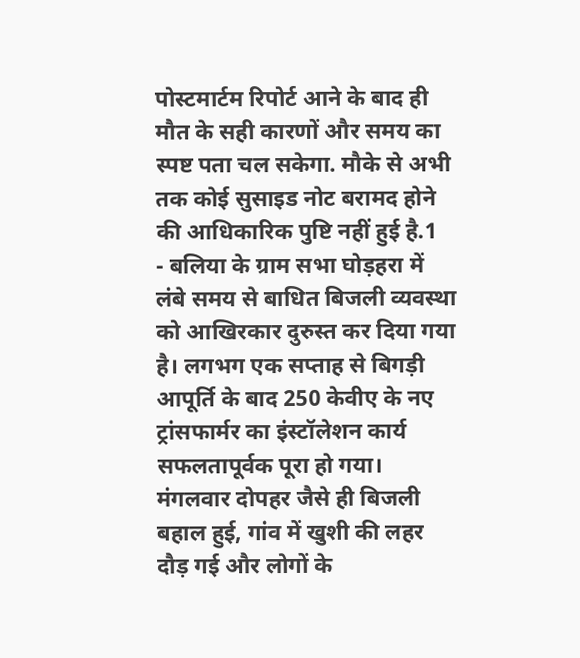पोस्टमार्टम रिपोर्ट आने के बाद ही मौत के सही कारणों और समय का स्पष्ट पता चल सकेगा. मौके से अभी तक कोई सुसाइड नोट बरामद होने की आधिकारिक पुष्टि नहीं हुई है.1
- बलिया के ग्राम सभा घोड़हरा में लंबे समय से बाधित बिजली व्यवस्था को आखिरकार दुरुस्त कर दिया गया है। लगभग एक सप्ताह से बिगड़ी आपूर्ति के बाद 250 केवीए के नए ट्रांसफार्मर का इंस्टॉलेशन कार्य सफलतापूर्वक पूरा हो गया। मंगलवार दोपहर जैसे ही बिजली बहाल हुई, गांव में खुशी की लहर दौड़ गई और लोगों के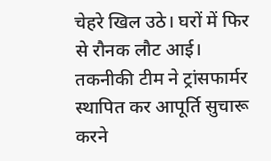चेहरे खिल उठे। घरों में फिर से रौनक लौट आई। तकनीकी टीम ने ट्रांसफार्मर स्थापित कर आपूर्ति सुचारू करने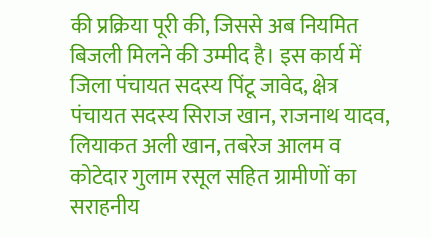की प्रक्रिया पूरी की, जिससे अब नियमित बिजली मिलने की उम्मीद है। इस कार्य में जिला पंचायत सदस्य पिंटू जावेद, क्षेत्र पंचायत सदस्य सिराज खान, राजनाथ यादव, लियाकत अली खान, तबरेज आलम व कोटेदार गुलाम रसूल सहित ग्रामीणों का सराहनीय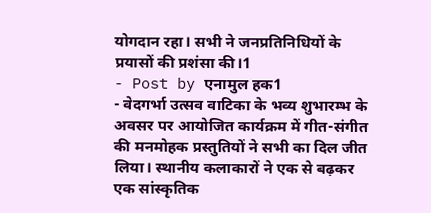योगदान रहा। सभी ने जनप्रतिनिधियों के प्रयासों की प्रशंसा की।1
- Post by एनामुल हक1
- वेदगर्भा उत्सव वाटिका के भव्य शुभारम्भ के अवसर पर आयोजित कार्यक्रम में गीत-संगीत की मनमोहक प्रस्तुतियों ने सभी का दिल जीत लिया। स्थानीय कलाकारों ने एक से बढ़कर एक सांस्कृतिक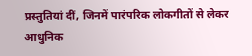प्रस्तुतियां दीं, जिनमें पारंपरिक लोकगीतों से लेकर आधुनिक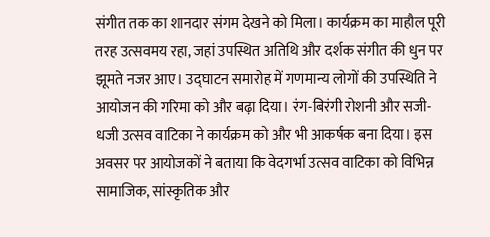संगीत तक का शानदार संगम देखने को मिला। कार्यक्रम का माहौल पूरी तरह उत्सवमय रहा, जहां उपस्थित अतिथि और दर्शक संगीत की धुन पर झूमते नजर आए। उद्घाटन समारोह में गणमान्य लोगों की उपस्थिति ने आयोजन की गरिमा को और बढ़ा दिया। रंग-बिरंगी रोशनी और सजी-धजी उत्सव वाटिका ने कार्यक्रम को और भी आकर्षक बना दिया। इस अवसर पर आयोजकों ने बताया कि वेदगर्भा उत्सव वाटिका को विभिन्न सामाजिक, सांस्कृतिक और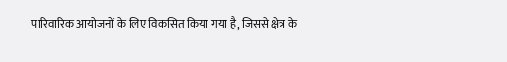पारिवारिक आयोजनों के लिए विकसित किया गया है, जिससे क्षेत्र के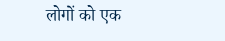लोगों को एक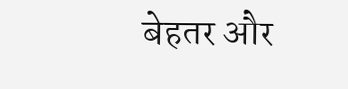बेहतर और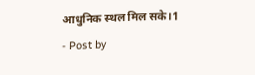आधुनिक स्थल मिल सके।1
- Post by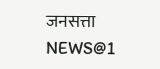जनसत्ता NEWS@1